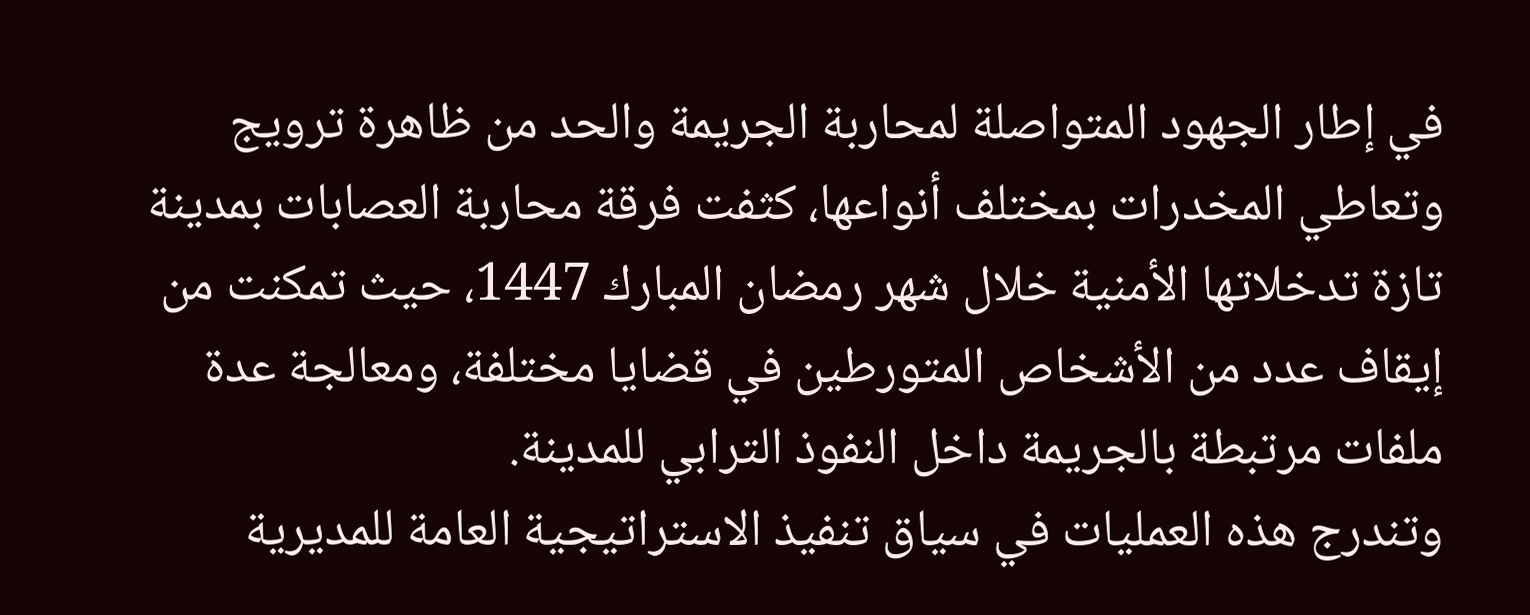في إطار الجهود المتواصلة لمحاربة الجريمة والحد من ظاهرة ترويج وتعاطي المخدرات بمختلف أنواعها، كثفت فرقة محاربة العصابات بمدينة تازة تدخلاتها الأمنية خلال شهر رمضان المبارك 1447، حيث تمكنت من إيقاف عدد من الأشخاص المتورطين في قضايا مختلفة، ومعالجة عدة ملفات مرتبطة بالجريمة داخل النفوذ الترابي للمدينة.
وتندرج هذه العمليات في سياق تنفيذ الاستراتيجية العامة للمديرية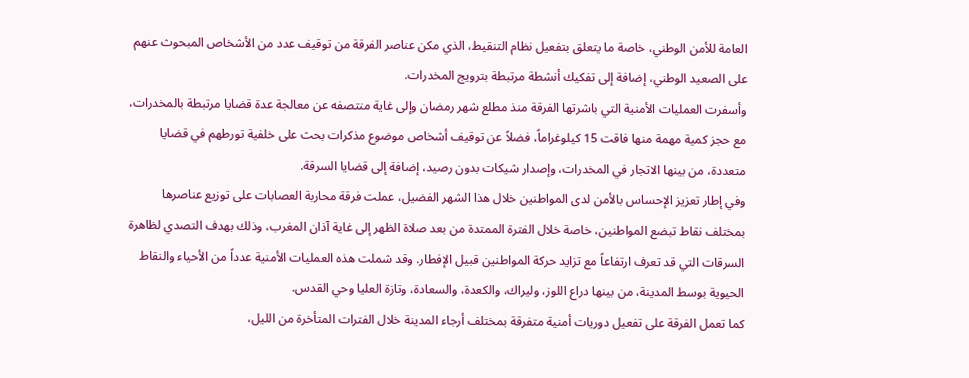العامة للأمن الوطني، خاصة ما يتعلق بتفعيل نظام التنقيط، الذي مكن عناصر الفرقة من توقيف عدد من الأشخاص المبحوث عنهم على الصعيد الوطني، إضافة إلى تفكيك أنشطة مرتبطة بترويج المخدرات.
وأسفرت العمليات الأمنية التي باشرتها الفرقة منذ مطلع شهر رمضان وإلى غاية منتصفه عن معالجة عدة قضايا مرتبطة بالمخدرات، مع حجز كمية مهمة منها فاقت 15 كيلوغراماً، فضلاً عن توقيف أشخاص موضوع مذكرات بحث على خلفية تورطهم في قضايا متعددة، من بينها الاتجار في المخدرات، وإصدار شيكات بدون رصيد، إضافة إلى قضايا السرقة.
وفي إطار تعزيز الإحساس بالأمن لدى المواطنين خلال هذا الشهر الفضيل، عملت فرقة محاربة العصابات على توزيع عناصرها بمختلف نقاط تبضع المواطنين، خاصة خلال الفترة الممتدة من بعد صلاة الظهر إلى غاية آذان المغرب، وذلك بهدف التصدي لظاهرة السرقات التي قد تعرف ارتفاعاً مع تزايد حركة المواطنين قبيل الإفطار. وقد شملت هذه العمليات الأمنية عدداً من الأحياء والنقاط الحيوية بوسط المدينة، من بينها دراع اللوز، وليراك، والكعدة، والسعادة، وتازة العليا وحي القدس.
كما تعمل الفرقة على تفعيل دوريات أمنية متفرقة بمختلف أرجاء المدينة خلال الفترات المتأخرة من الليل،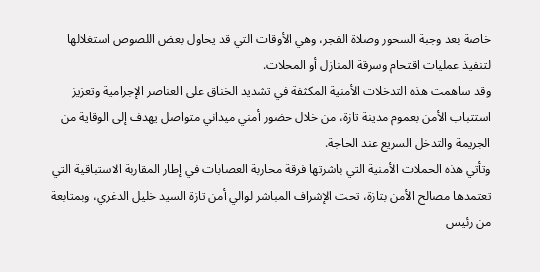خاصة بعد وجبة السحور وصلاة الفجر، وهي الأوقات التي قد يحاول بعض اللصوص استغلالها لتنفيذ عمليات اقتحام وسرقة المنازل أو المحلات.
وقد ساهمت هذه التدخلات الأمنية المكثفة في تشديد الخناق على العناصر الإجرامية وتعزيز استتباب الأمن بعموم مدينة تازة، من خلال حضور أمني ميداني متواصل يهدف إلى الوقاية من الجريمة والتدخل السريع عند الحاجة.
وتأتي هذه الحملات الأمنية التي باشرتها فرقة محاربة العصابات في إطار المقاربة الاستباقية التي تعتمدها مصالح الأمن بتازة، تحت الإشراف المباشر لوالي أمن تازة السيد خليل الدغري، وبمتابعة من رئيس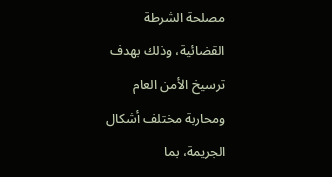مصلحة الشرطة القضائية، وذلك بهدف ترسيخ الأمن العام ومحاربة مختلف أشكال الجريمة، بما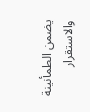يضمن الطمأنينة والاستقرار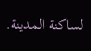لساكنة المدينة.